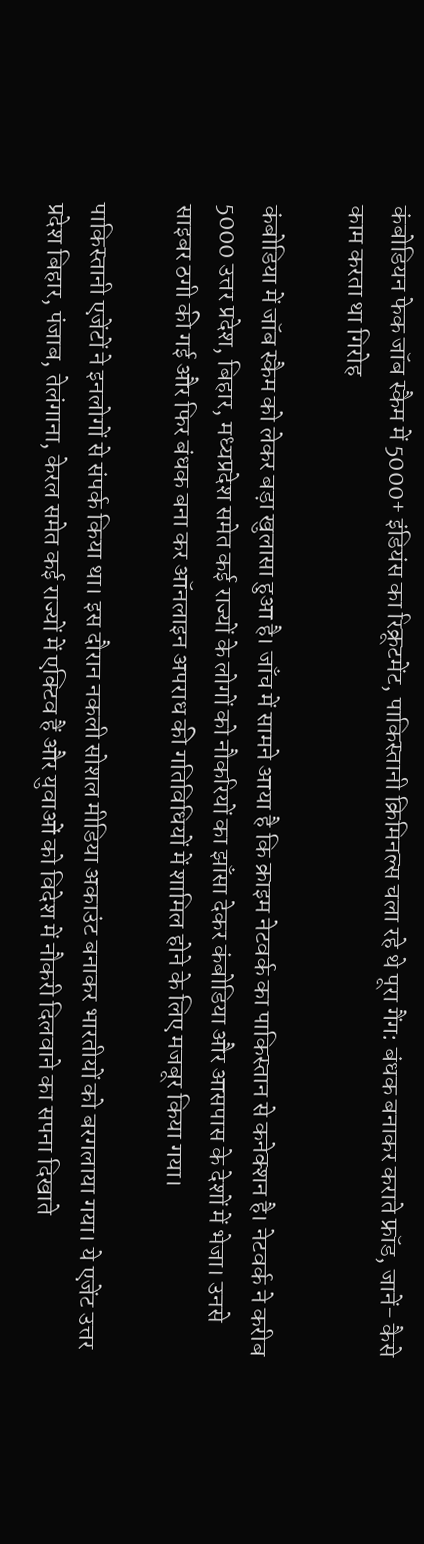कंबोडियन फेक जॉब स्कैम में 5000+ इंडियंस का रिक्रूटमेंट, पाकिस्तानी क्रिमिनल्स चला रहे थे पूरा गैंग: बंधक बनाकर कराते फ्रॉड, जानें- कैसे काम करता था गिरोह

कंबोडिया में जॉब स्कैम को लेकर बड़ा खुलासा हुआ है। जाँच में सामने आया है कि क्राइम नेटवर्क का पाकिस्तान से कनेक्शन है। नेटवर्क ने करीब 5000 उत्तर प्रदेश, बिहार, मध्यप्रदेश समेत कई राज्यों के लोगों को नौकरियों का झाँसा देकर कंबोडिया और आसपास के देशों में भेजा। उनसे साइबर ठगी की गई और फिर बंधक बना कर ऑनलाइन अपराध की गतिविधियों में शामिल होने के लिए मजबूर किया गया।

पाकिस्तानी एजेंटों ने इनलोगों से संपर्क किया था। इस दौरान नकली सोशल मीडिया अकाउंट बनाकर भारतीयों को बरगलाया गया। ये एजेंट उत्तर प्रदेश बिहार, पंजाब, तेलंगाना, केरल समेत कई राज्यों में एक्टिव हैं और युवाओं को विदेश में नौकरी दिलवाने का सपना दिखाते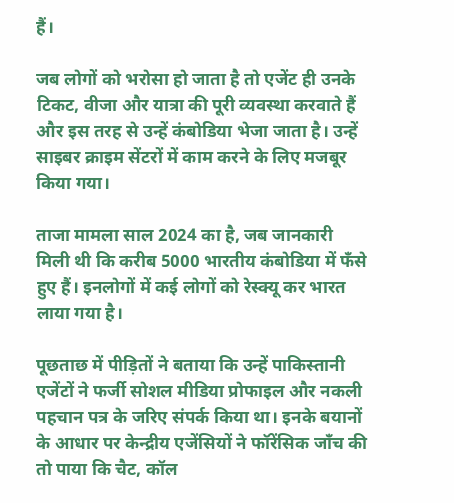हैं।

जब लोगों को भरोसा हो जाता है तो एजेंट ही उनके टिकट, वीजा और यात्रा की पूरी व्यवस्था करवाते हैं और इस तरह से उन्हें कंबोडिया भेजा जाता है। उन्हें साइबर क्राइम सेंटरों में काम करने के लिए मजबूर किया गया।

ताजा मामला साल 2024 का है, जब जानकारी मिली थी कि करीब 5000 भारतीय कंबोडिया में फँसे हुए हैं। इनलोगों में कई लोगों को रेस्क्यू कर भारत लाया गया है।

पूछताछ में पीड़ितों ने बताया कि उन्हें पाकिस्तानी एजेंटों ने फर्जी सोशल मीडिया प्रोफाइल और नकली पहचान पत्र के जरिए संपर्क किया था। इनके बयानों के आधार पर केन्द्रीय एजेंसियों ने फॉरेंसिक जाँच की तो पाया कि चैट, कॉल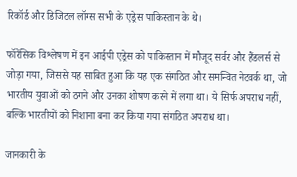रिकॉर्ड और डिजिटल लॉग्स सभी के एड्रेस पाकिस्तान के थे।

फॉरेंसिक विश्लेषण में इन आईपी एड्रेस को पाकिस्तान में मौजूद सर्वर और हैंडलर्स से जोड़ा गया, जिससे यह साबित हुआ कि यह एक संगठित और समन्वित नेटवर्क था, जो भारतीय युवाओं को ठगने और उनका शोषण करने में लगा था। ये सिर्फ अपराध नहीं, बल्कि भारतीयों को निशाना बना कर किया गया संगठित अपराध था।

जानकारी के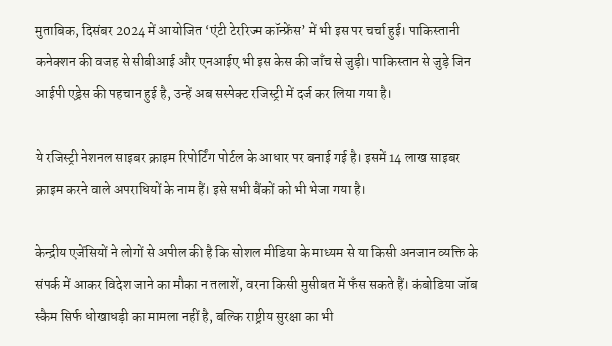मुताबिक, दिसंबर 2024 में आयोजित ‘एंटी टेररिज्म कॉन्फ्रेंस’ में भी इस पर चर्चा हुई। पाकिस्तानी कनेक्शन की वजह से सीबीआई और एनआईए भी इस केस की जाँच से जुड़ी। पाकिस्तान से जुड़े जिन आईपी एड्रेस की पहचान हुई है, उन्हें अब सस्पेक्ट रजिस्ट्री में दर्ज कर लिया गया है।

ये रजिस्ट्री नेशनल साइबर क्राइम रिपोर्टिंग पोर्टल के आधार पर बनाई गई है। इसमें 14 लाख साइबर क्राइम करने वाले अपराधियों के नाम हैं। इसे सभी बैंकों को भी भेजा गया है।

केन्द्रीय एजेंसियों ने लोगों से अपील की है कि सोशल मीडिया के माध्यम से या किसी अनजान व्यक्ति के संपर्क में आकर विदेश जाने का मौका न तलाशें, वरना किसी मुसीबत में फँस सकते हैं। कंबोडिया जॉब स्कैम सिर्फ धोखाधड़ी का मामला नहीं है, बल्कि राष्ट्रीय सुरक्षा का भी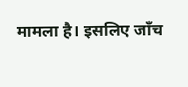मामला है। इसलिए जाँच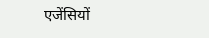एजेंसियों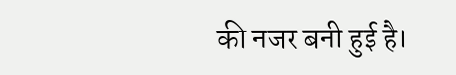की नजर बनी हुई है।